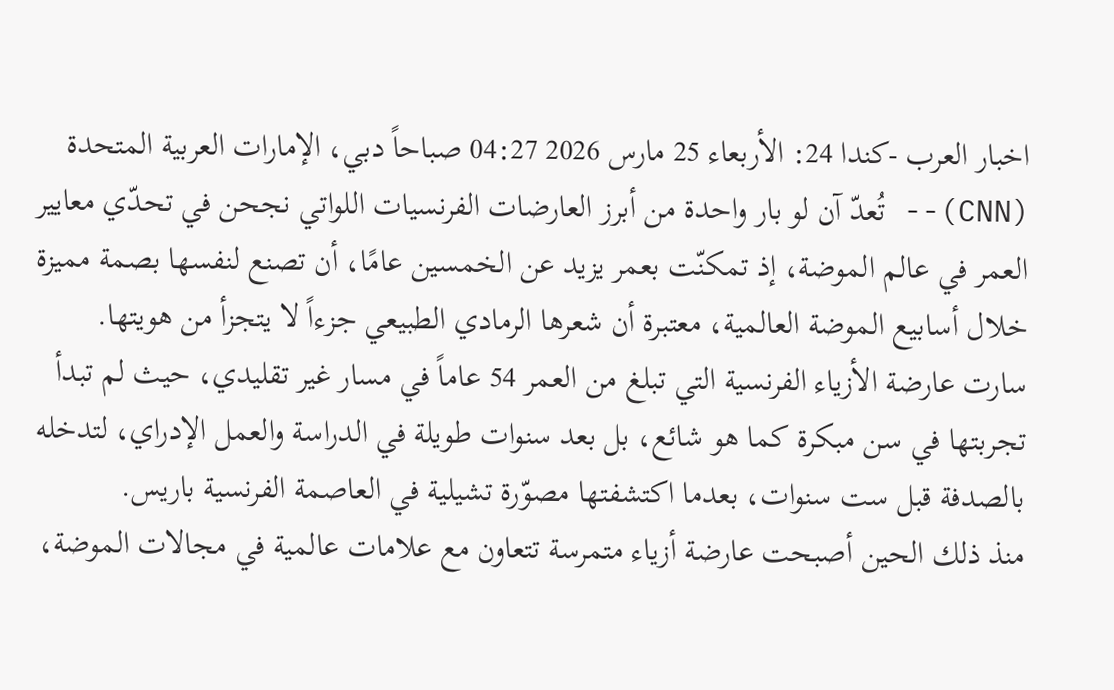اخبار العرب -كندا 24: الأربعاء 25 مارس 2026 04:27 صباحاً دبي، الإمارات العربية المتحدة (CNN)-- تُعدّ آن لو بار واحدة من أبرز العارضات الفرنسيات اللواتي نجحن في تحدّي معايير العمر في عالم الموضة، إذ تمكنّت بعمر يزيد عن الخمسين عامًا، أن تصنع لنفسها بصمة مميزة خلال أسابيع الموضة العالمية، معتبرة أن شعرها الرمادي الطبيعي جزءاً لا يتجزأ من هويتها.
سارت عارضة الأزياء الفرنسية التي تبلغ من العمر 54 عاماً في مسار غير تقليدي، حيث لم تبدأ تجربتها في سن مبكرة كما هو شائع، بل بعد سنوات طويلة في الدراسة والعمل الإدراي، لتدخله بالصدفة قبل ست سنوات، بعدما اكتشفتها مصوّرة تشيلية في العاصمة الفرنسية باريس.
منذ ذلك الحين أصبحت عارضة أزياء متمرسة تتعاون مع علامات عالمية في مجالات الموضة،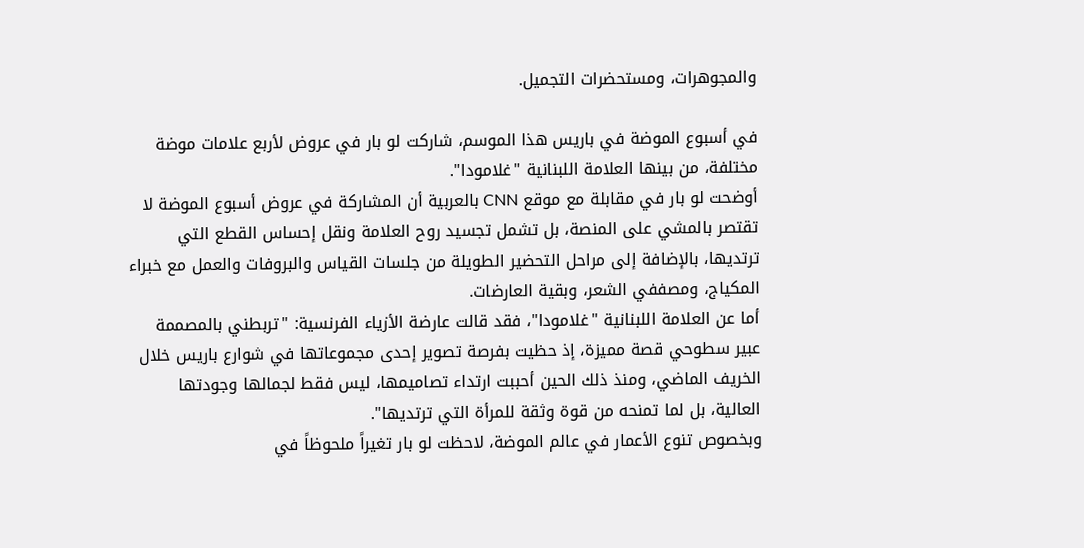والمجوهرات، ومستحضرات التجميل.

في أسبوع الموضة في باريس هذا الموسم، شاركت لو بار في عروض لأربع علامات موضة مختلفة، من بينها العلامة اللبنانية "غلامودا".
أوضحت لو بار في مقابلة مع موقع CNN بالعربية أن المشاركة في عروض أسبوع الموضة لا تقتصر بالمشي على المنصة، بل تشمل تجسيد روح العلامة ونقل إحساس القطع التي ترتديها، بالإضافة إلى مراحل التحضير الطويلة من جلسات القياس والبروفات والعمل مع خبراء المكياج، ومصففي الشعر، وبقية العارضات.
أما عن العلامة اللبنانية "غلامودا"، فقد قالت عارضة الأزياء الفرنسية: "تربطني بالمصممة عبير سطوحي قصة مميزة، إذ حظيت بفرصة تصوير إحدى مجموعاتها في شوارع باريس خلال الخريف الماضي، ومنذ ذلك الحين أحببت ارتداء تصاميمها، ليس فقط لجمالها وجودتها العالية، بل لما تمنحه من قوة وثقة للمرأة التي ترتديها".
وبخصوص تنوع الأعمار في عالم الموضة، لاحظت لو بار تغيراً ملحوظاً في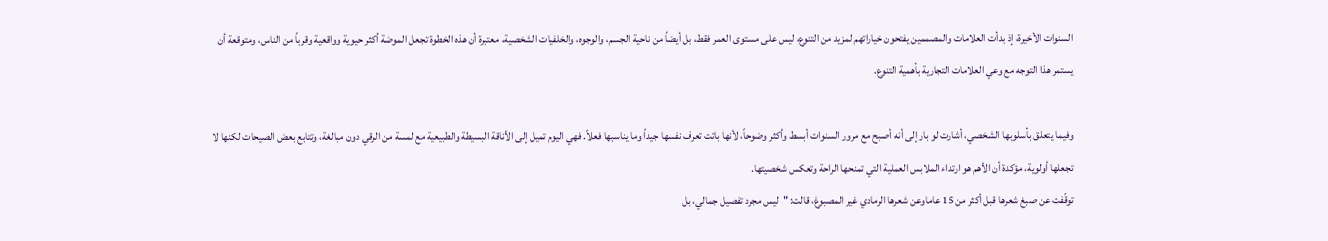السنوات الأخيرة، إذ بدأت العلامات والمصممين يفتحون خياراتهم لمزيد من التنوع، ليس على مستوى العمر فقط، بل أيضاً من ناحية الجسم، والوجوه، والخلفيات الشخصية، معتبرة أن هذه الخطوة تجعل الموضة أكثر حيوية وواقعية وقرباً من الناس، ومتوقعة أن يستمر هذا التوجه مع وعي العلامات التجارية بأهمية التنوع.

وفيما يتعلق بأسلوبها الشخصي، أشارت لو بار إلى أنه أصبح مع مرور السنوات أبسط وأكثر وضوحاً، لأنها باتت تعرف نفسها جيداً وما يناسبها فعلاً. فهي اليوم تميل إلى الأناقة البسيطة والطبيعية مع لمسة من الرقي دون مبالغة، وتتابع بعض الصيحات لكنها لا تجعلها أولوية، مؤكدة أن الأهم هو ارتداء الملابس العملية التي تمنحها الراحة وتعكس شخصيتها.
توقّفت عن صبغ شعرها قبل أكثر من 15 عاماوعن شعرها الرمادي غير المصبوغ، قالت: "ليس مجرد تفصيل جمالي، بل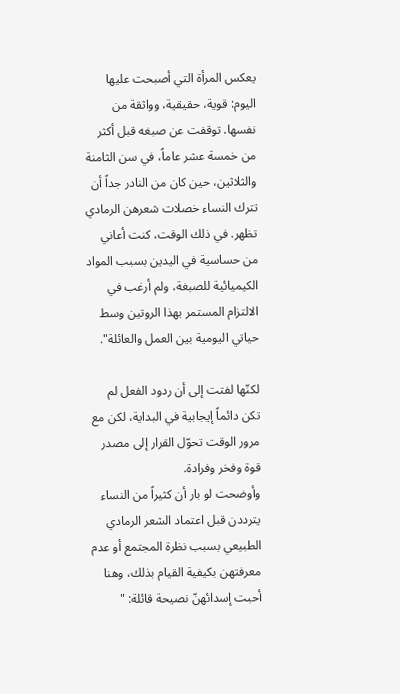يعكس المرأة التي أصبحت عليها اليوم: قوية، حقيقية، وواثقة من نفسها. توقفت عن صبغه قبل أكثر من خمسة عشر عاماً، في سن الثامنة والثلاثين، حين كان من النادر جداً أن تترك النساء خصلات شعرهن الرمادي تظهر. في ذلك الوقت، كنت أعاني من حساسية في اليدين بسبب المواد الكيميائية للصبغة، ولم أرغب في الالتزام المستمر بهذا الروتين وسط حياتي اليومية بين العمل والعائلة".

لكنّها لفتت إلى أن ردود الفعل لم تكن دائماً إيجابية في البداية، لكن مع مرور الوقت تحوّل القرار إلى مصدر قوة وفخر وفرادة.
وأوضحت لو بار أن كثيراً من النساء يترددن قبل اعتماد الشعر الرمادي الطبيعي بسبب نظرة المجتمع أو عدم معرفتهن بكيفية القيام بذلك، وهنا أحبت إسدائهنّ نصيحة قائلة: "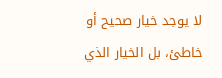لا يوجد خيار صحيح أو خاطئ، بل الخيار الذي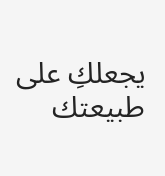يجعلكِ على طبيعتك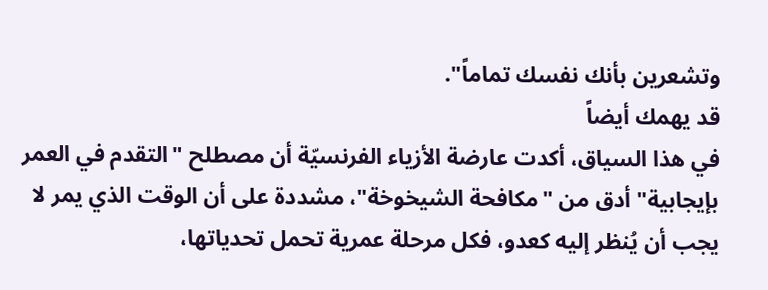وتشعرين بأنك نفسك تماماً".
قد يهمك أيضاً
في هذا السياق، أكدت عارضة الأزياء الفرنسيّة أن مصطلح "التقدم في العمر بإيجابية" أدق من "مكافحة الشيخوخة"، مشددة على أن الوقت الذي يمر لا يجب أن يُنظر إليه كعدو، فكل مرحلة عمرية تحمل تحدياتها،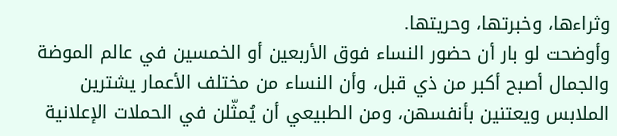وثراءها، وخبرتها، وحريتها.
وأوضحت لو بار أن حضور النساء فوق الأربعين أو الخمسين في عالم الموضة والجمال أصبح أكبر من ذي قبل، وأن النساء من مختلف الأعمار يشترين الملابس ويعتنين بأنفسهن، ومن الطبيعي أن يُمثّلن في الحملات الإعلانية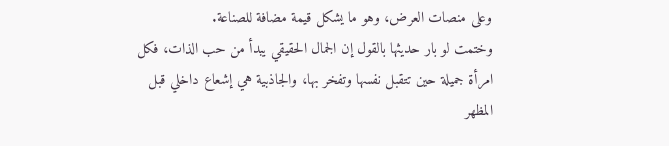وعلى منصات العرض، وهو ما يشكل قيمة مضافة للصناعة.
وختمت لو بار حديثها بالقول إن الجمال الحقيقي يبدأ من حب الذات، فكل امرأة جميلة حين تتقبل نفسها وتفخر بها، والجاذبية هي إشعاع داخلي قبل المظهر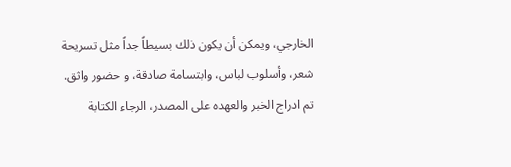الخارجي، ويمكن أن يكون ذلك بسيطاً جداً مثل تسريحة شعر، وأسلوب لباس، وابتسامة صادقة، و حضور واثق.
تم ادراج الخبر والعهده على المصدر، الرجاء الكتابة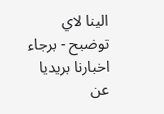الينا لاي توضبح - برجاء اخبارنا بريديا عن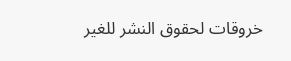خروقات لحقوق النشر للغير